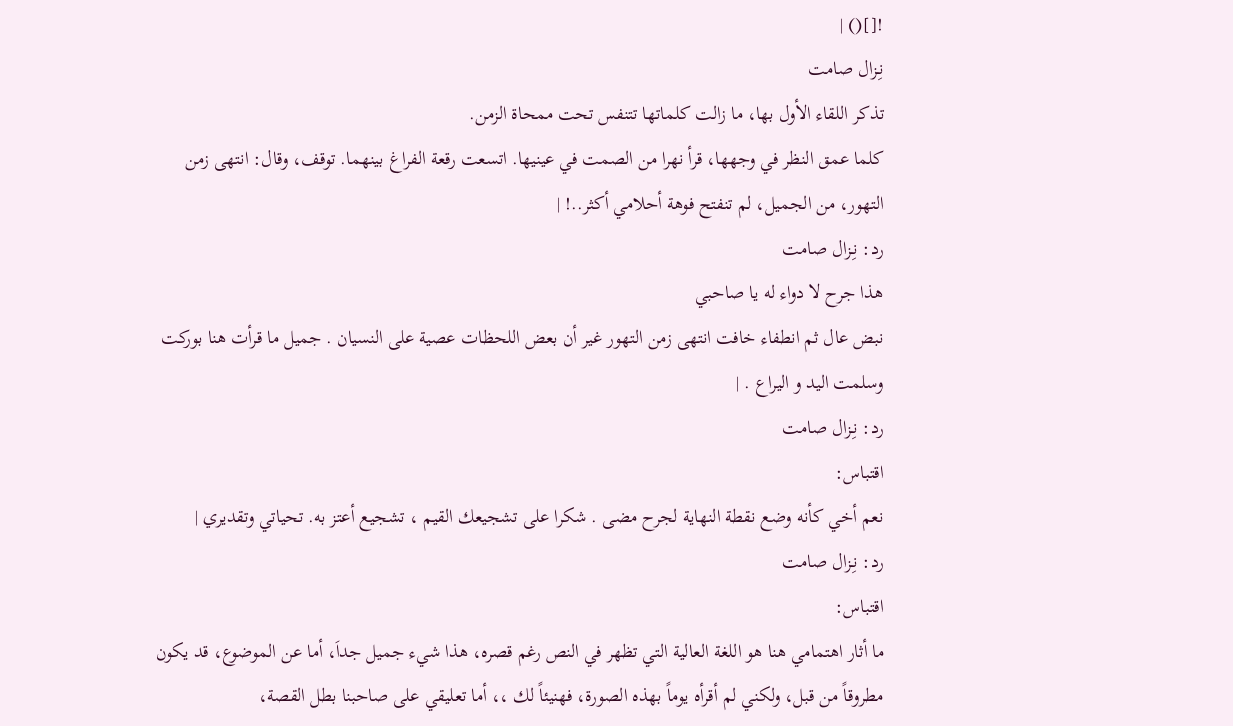![]() |
نِـزال صامت
تذكر اللقاء الأول بها، ما زالت كلماتها تتنفس تحت ممحاة الزمن.
كلما عمق النظر في وجهها، قرأ نهرا من الصمت في عينيها. اتسعت رقعة الفراغ بينهما. توقف، وقال: انتهى زمن التهور، من الجميل، لم تنفتح فوهة أحلامي أكثر..! |
رد: نِـزال صامت
هذا جرح لا دواء له يا صاحبي
نبض عال ثم انطفاء خافت انتهى زمن التهور غير أن بعض اللحظات عصية على النسيان . جميل ما قرأت هنا بوركت وسلمت اليد و اليراع . |
رد: نِـزال صامت
اقتباس:
نعم أخي كأنه وضع نقطة النهاية لجرح مضى . شكرا على تشجيعك القيم ، تشجيع أعتز به. تحياتي وتقديري |
رد: نِـزال صامت
اقتباس:
ما أثار اهتمامي هنا هو اللغة العالية التي تظهر في النص رغم قصره، هذا شيء جميل جداَ، أما عن الموضوع، قد يكون مطروقاً من قبل، ولكني لم أقرأه يوماً بهذه الصورة، فهنيئاً لك ،، أما تعليقي على صاحبنا بطل القصة،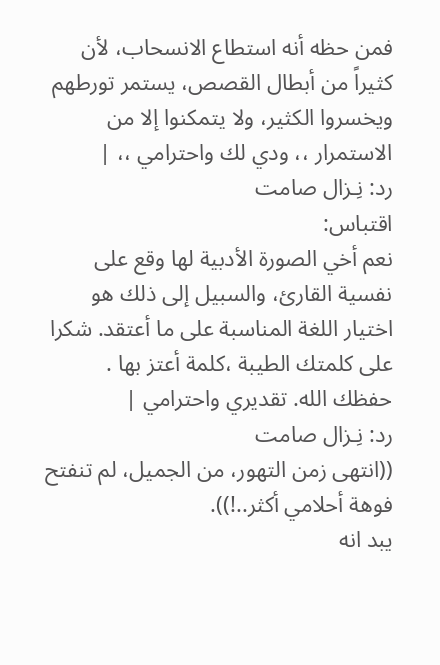فمن حظه أنه استطاع الانسحاب، لأن كثيراً من أبطال القصص، يستمر تورطهم ويخسروا الكثير، ولا يتمكنوا إلا من الاستمرار ،، ودي لك واحترامي ،، |
رد: نِـزال صامت
اقتباس:
نعم أخي الصورة الأدبية لها وقع على نفسية القارئ، والسبيل إلى ذلك هو اختيار اللغة المناسبة على ما أعتقد. شكرا على كلمتك الطيبة ،كلمة أعتز بها . حفظك الله. تقديري واحترامي |
رد: نِـزال صامت
((انتهى زمن التهور، من الجميل، لم تنفتح فوهة أحلامي أكثر..!)).
يبد انه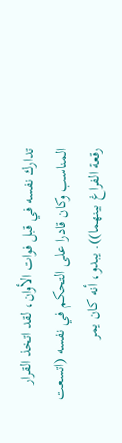تدارك نفسه في قبل فوات الأوان، لقد اتخذ القرار المناسب وكان قادرا على التحكم في نفسه (اتسعت رقعة الفراغ بينهما)). يبدو، أنه كان يمر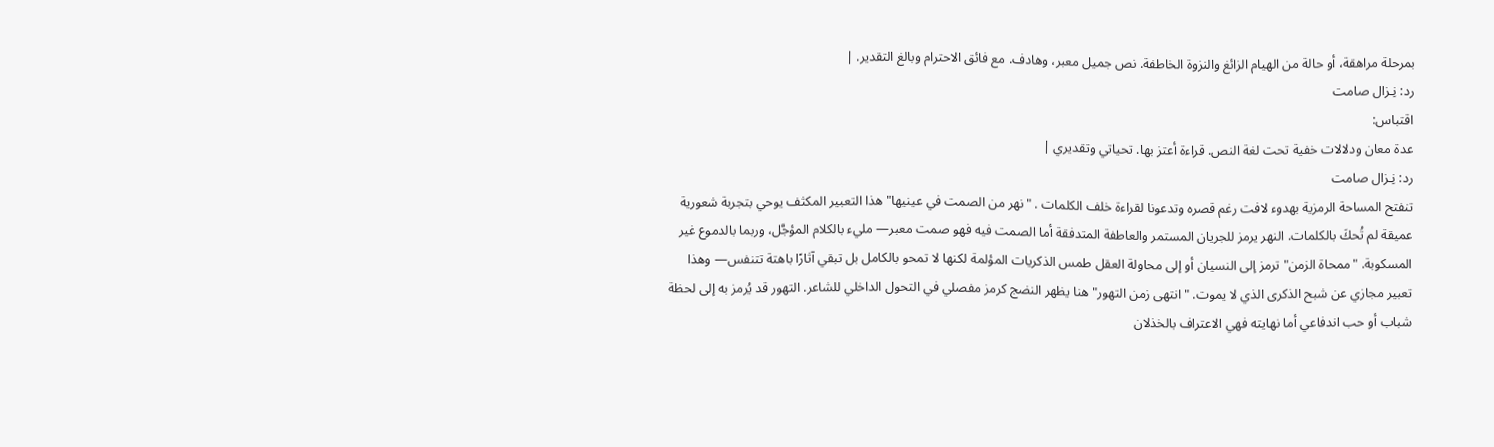بمرحلة مراهقة، أو حالة من الهيام الزائغ والنزوة الخاطفة. نص جميل معبر، وهادف. مع فائق الاحترام وبالغ التقدير. |
رد: نِـزال صامت
اقتباس:
عدة معان ودلالات خفية تحت لغة النص. قراءة أعتز بها. تحياتي وتقديري |
رد: نِـزال صامت
تنفتح المساحة الرمزية بهدوء لافت رغم قصره وتدعونا لقراءة خلف الكلمات . "نهر من الصمت في عينيها" هذا التعبير المكثف يوحي بتجربة شعورية عميقة لم تُحكَ بالكلمات. النهر يرمز للجريان المستمر والعاطفة المتدفقة أما الصمت فيه فهو صمت معبر— مليء بالكلام المؤجَّل، وربما بالدموع غير المسكوبة. "ممحاة الزمن" ترمز إلى النسيان أو إلى محاولة العقل طمس الذكريات المؤلمة لكنها لا تمحو بالكامل بل تبقي آثارًا باهتة تتنفس— وهذا تعبير مجازي عن شبح الذكرى الذي لا يموت. "انتهى زمن التهور" هنا يظهر النضج كرمز مفصلي في التحول الداخلي للشاعر. التهور قد يُرمز به إلى لحظة شباب أو حب اندفاعي أما نهايته فهي الاعتراف بالخذلان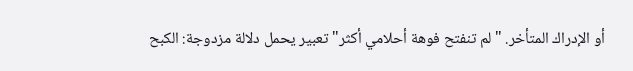أو الإدراك المتأخر. "لم تنفتح فوهة أحلامي أكثر" تعبير يحمل دلالة مزدوجة: الكبح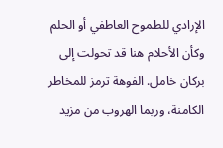الإرادي للطموح العاطفي أو الحلم وكأن الأحلام هنا قد تحولت إلى بركان خامل. الفوهة ترمز للمخاطر الكامنة، وربما الهروب من مزيد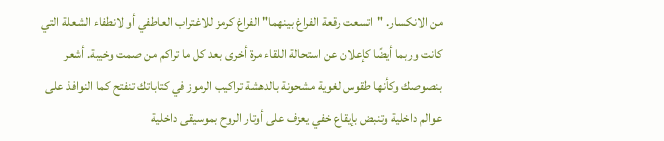من الانكسار. "اتسعت رقعة الفراغ بينهما" الفراغ كرمز للاغتراب العاطفي أو لانطفاء الشعلة التي كانت وربما أيضًا كإعلان عن استحالة اللقاء مرة أخرى بعد كل ما تراكم من صمت وخيبة. أشعر بنصوصك وكأنها طقوس لغوية مشحونة بالدهشة تراكيب الرموز في كتاباتك تنفتح كما النوافذ على عوالم داخلية وتنبض بإيقاع خفي يعزف على أوتار الروح بموسيقى داخلية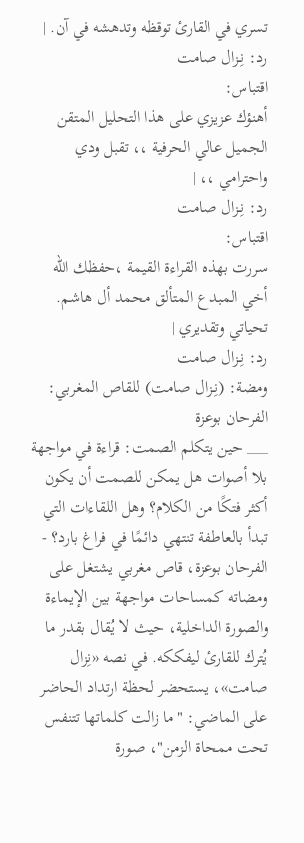تسري في القارئ توقظه وتدهشه في آن. |
رد: نِـزال صامت
اقتباس:
أهنؤك عزيزي على هذا التحليل المتقن الجميل عالي الحرفية ،، تقبل ودي واحترامي ،، |
رد: نِـزال صامت
اقتباس:
سررت بهذه القراءة القيمة ،حفظك الله أخي المبدع المتألق محمد أل هاشم. تحياتي وتقديري |
رد: نِـزال صامت
ومضة: (نِـزال صامت) للقاص المغربي: الفرحان بوعزة
___ حين يتكلم الصمت: قراءة في مواجهة بلا أصوات هل يمكن للصمت أن يكون أكثر فتكًا من الكلام؟ وهل اللقاءات التي تبدأ بالعاطفة تنتهي دائمًا في فراغ بارد؟ - الفرحان بوعزة، قاص مغربي يشتغل على ومضاته كمساحات مواجهة بين الإيماءة والصورة الداخلية، حيث لا يُقال بقدر ما يُترك للقارئ ليفككه. في نصه «نِزال صامت»، يستحضر لحظة ارتداد الحاضر على الماضي: "ما زالت كلماتها تتنفس تحت ممحاة الزمن"، صورة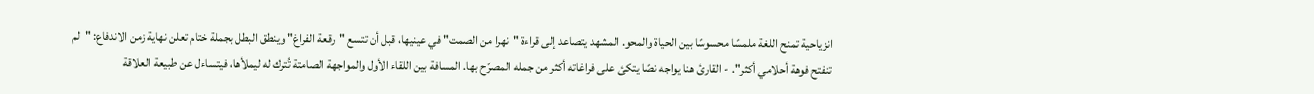انزياحية تمنح اللغة ملمسًا محسوسًا بين الحياة والمحو. المشهد يتصاعد إلى قراءة "نهرا من الصمت" في عينيها، قبل أن تتسع "رقعة الفراغ" وينطق البطل بجملة ختام تعلن نهاية زمن الاندفاع: "لم تنفتح فوهة أحلامي أكثر". - القارئ هنا يواجه نصًا يتكئ على فراغاته أكثر من جمله المصرّح بها. المسافة بين اللقاء الأول والمواجهة الصامتة تُترك له ليملأها، فيتساءل عن طبيعة العلاقة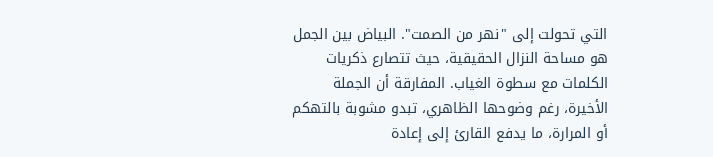التي تحولت إلى "نهر من الصمت". البياض بين الجمل هو مساحة النزال الحقيقية، حيث تتصارع ذكريات الكلمات مع سطوة الغياب. المفارقة أن الجملة الأخيرة، رغم وضوحها الظاهري، تبدو مشوبة بالتهكم أو المرارة، ما يدفع القارئ إلى إعادة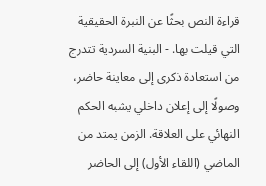قراءة النص بحثًا عن النبرة الحقيقية التي قيلت بها. - البنية السردية تتدرج من استعادة ذكرى إلى معاينة حاضر، وصولًا إلى إعلان داخلي يشبه الحكم النهائي على العلاقة. الزمن يمتد من الماضي (اللقاء الأول) إلى الحاضر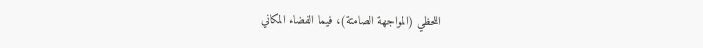اللحظي (المواجهة الصامتة)، فيما الفضاء المكاني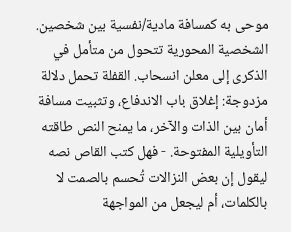موحى به كمسافة مادية/نفسية بين شخصين. الشخصية المحورية تتحول من متأمل في الذكرى إلى معلن انسحاب. القفلة تحمل دلالة مزدوجة: إغلاق باب الاندفاع، وتثبيت مسافة أمان بين الذات والآخر، ما يمنح النص طاقته التأويلية المفتوحة. - فهل كتب القاص نصه ليقول إن بعض النزالات تُحسم بالصمت لا بالكلمات، أم ليجعل من المواجهة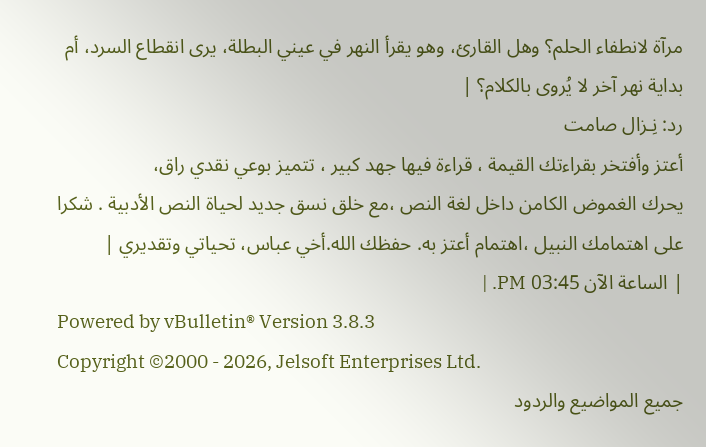مرآة لانطفاء الحلم؟ وهل القارئ، وهو يقرأ النهر في عيني البطلة، يرى انقطاع السرد، أم بداية نهر آخر لا يُروى بالكلام؟ |
رد: نِـزال صامت
أعتز وأفتخر بقراءتك القيمة ، قراءة فيها جهد كبير ، تتميز بوعي نقدي راق،
يحرك الغموض الكامن داخل لغة النص ،مع خلق نسق جديد لحياة النص الأدبية . شكرا على اهتمامك النبيل ،اهتمام أعتز به. حفظك الله.أخي عباس، تحياتي وتقديري |
| الساعة الآن 03:45 PM. |
Powered by vBulletin® Version 3.8.3
Copyright ©2000 - 2026, Jelsoft Enterprises Ltd.
جميع المواضيع والردود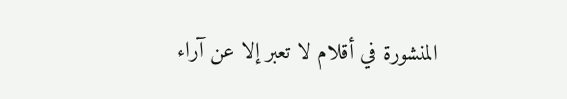المنشورة في أقلام لا تعبر إلا عن آراء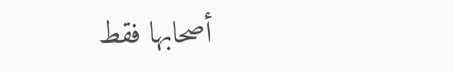أصحابها فقط